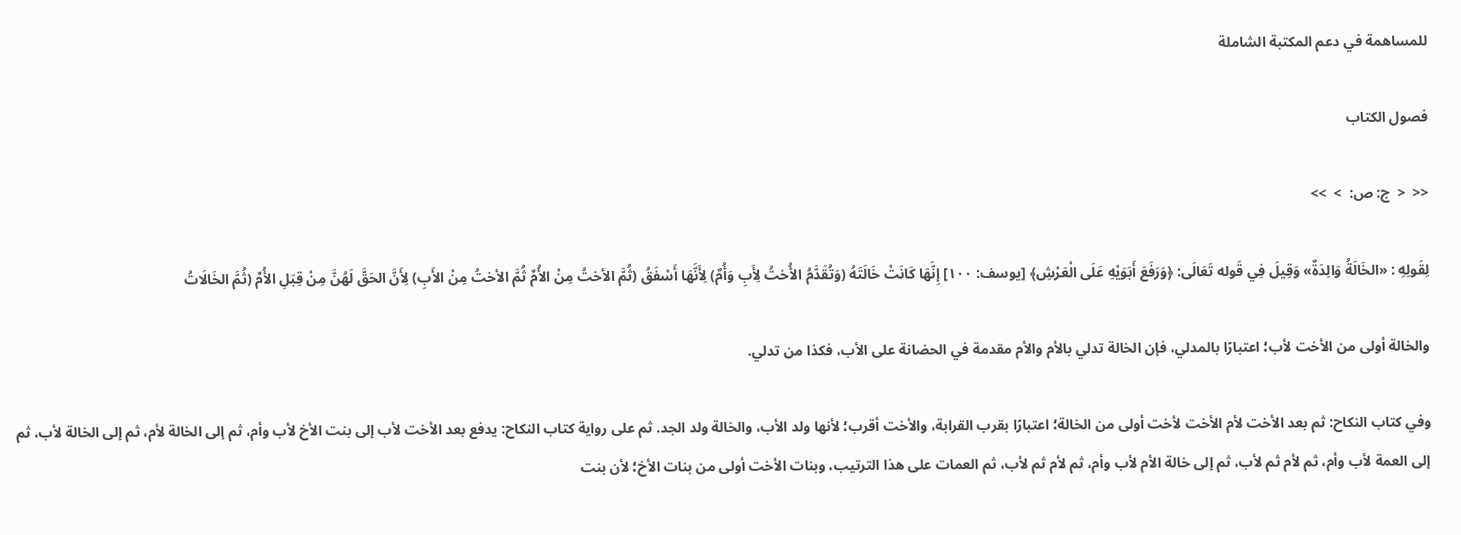للمساهمة في دعم المكتبة الشاملة

فصول الكتاب

<<  <  ج: ص:  >  >>

لِقَولِهِ : «الخَالَةُ وَالِدَةٌ» وَقِيلَ فِي قَوله تَعَالَى: ﴿وَرَفَعَ أَبَوَيْهِ عَلَى الْعَرْشِ﴾ [يوسف: ١٠٠] إِنَّهَا كَانَتْ خَالَتَهُ (وَتُقَدَّمُ الأُختُ لِأَبِ وَأُمٌ) لِأَنَّهَا أَسْفَقُ (ثُمَّ الأختُ مِنْ الأُمِّ ثُمَّ الأختُ مِنْ الأَبِ) لِأَنَّ الحَقَّ لَهُنَّ مِنْ قِبَلِ الأُمِّ (ثُمَّ الخَالَاتُ

والخالة أولى من الأخت لأب؛ اعتبارًا بالمدلي، فإن الخالة تدلي بالأم والأم مقدمة في الحضانة على الأب، فكذا من تدلي.

وفي كتاب النكاح: ثم بعد الأخت لأم الأخت لأخت أولى من الخالة؛ اعتبارًا بقرب القرابة، والأخت أقرب؛ لأنها ولد الأب، والخالة ولد الجد. ثم على رواية كتاب النكاح: يدفع بعد الأخت لأب إلى بنت الأخ لأب وأم، ثم إلى الخالة لأم، ثم إلى الخالة لأب، ثم إلى العمة لأب وأم، ثم لأم ثم لأب، ثم إلى خالة الأم لأب وأم، ثم لأم ثم لأب، ثم العمات على هذا الترتيب، وبنات الأخت أولى من بنات الأخ؛ لأن بنت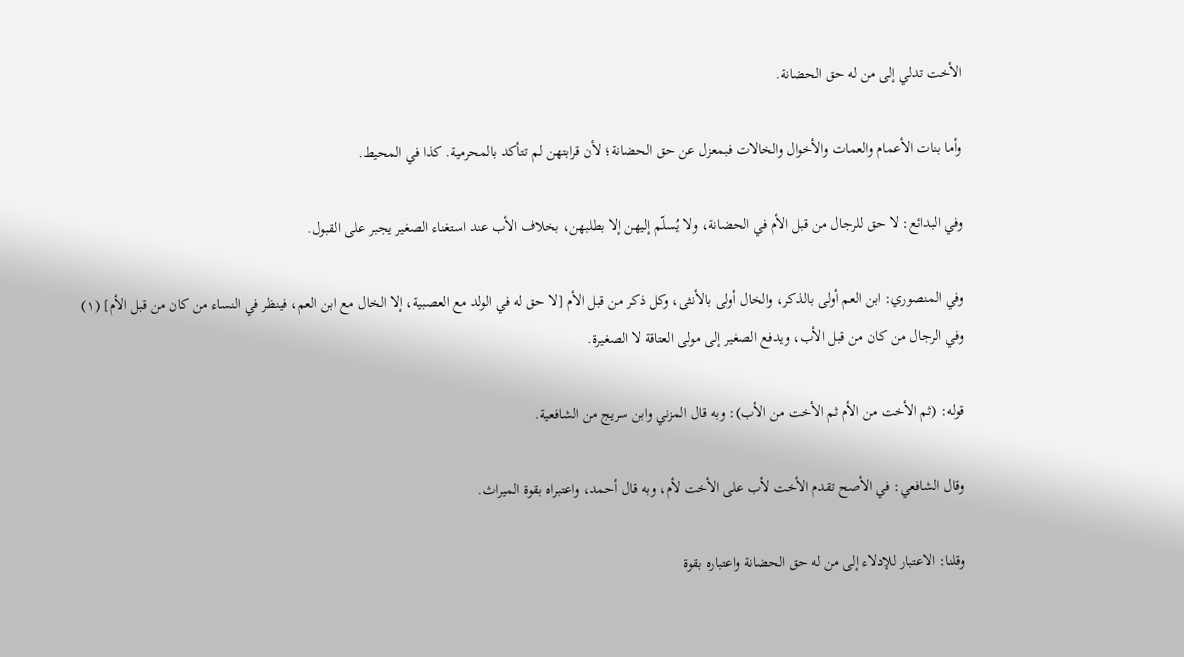الأخت تدلي إلى من له حق الحضانة.

وأما بنات الأعمام والعمات والأخوال والخالات فبمعزل عن حق الحضانة؛ لأن قرابتهن لم تتأكد بالمحرمية. كذا في المحيط.

وفي البدائع: لا حق للرجال من قبل الأم في الحضانة، ولا يُسلّم إليهن إلا بطلبهن، بخلاف الأب عند استغناء الصغير يجبر على القبول.

وفي المنصوري: ابن العم أولى بالذكر، والخال أولى بالأنثى، وكل ذكر من قبل الأم [لا حق له في الولد مع العصبية، إلا الخال مع ابن العم، فينظر في النساء من كان من قبل الأم] (١) وفي الرجال من كان من قبل الأب، ويدفع الصغير إلى مولى العتاقة لا الصغيرة.

قوله: (ثم الأخت من الأم ثم الأخت من الأب): وبه قال المزني وابن سريج من الشافعية.

وقال الشافعي: في الأصح تقدم الأخت لأب على الأخت لأم، وبه قال أحمد، واعتبراه بقوة الميراث.

وقلنا: الاعتبار للإدلاء إلى من له حق الحضانة واعتباره بقوة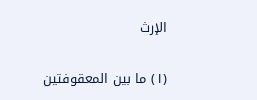الإرث


(١) ما بين المعقوفتين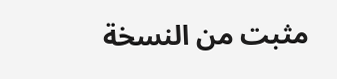مثبت من النسخة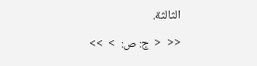الثالثة.

<<  <  ج: ص:  >  >>